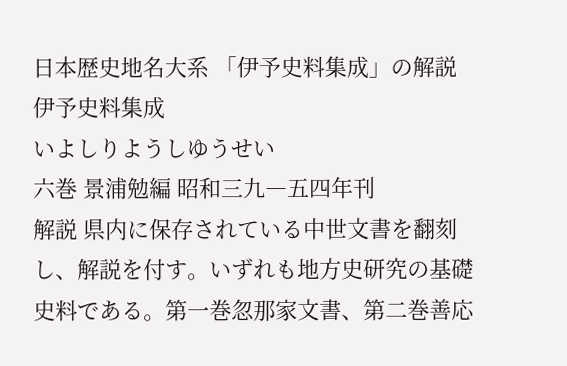日本歴史地名大系 「伊予史料集成」の解説
伊予史料集成
いよしりようしゆうせい
六巻 景浦勉編 昭和三九―五四年刊
解説 県内に保存されている中世文書を翻刻し、解説を付す。いずれも地方史研究の基礎史料である。第一巻忽那家文書、第二巻善応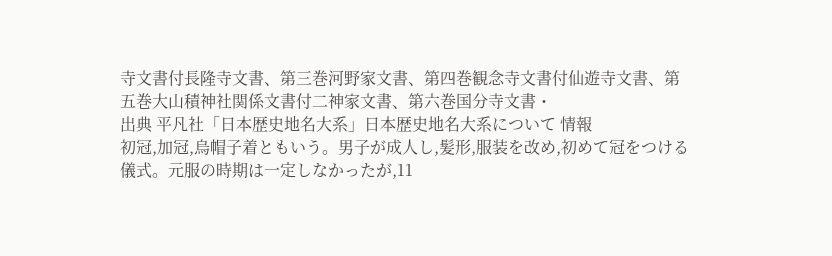寺文書付長隆寺文書、第三巻河野家文書、第四巻観念寺文書付仙遊寺文書、第五巻大山積神社関係文書付二神家文書、第六巻国分寺文書・
出典 平凡社「日本歴史地名大系」日本歴史地名大系について 情報
初冠,加冠,烏帽子着ともいう。男子が成人し,髪形,服装を改め,初めて冠をつける儀式。元服の時期は一定しなかったが,11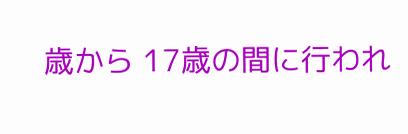歳から 17歳の間に行われ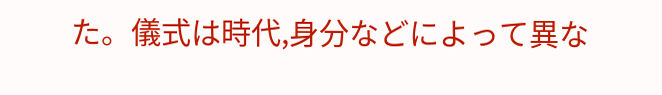た。儀式は時代,身分などによって異な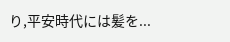り,平安時代には髪を...